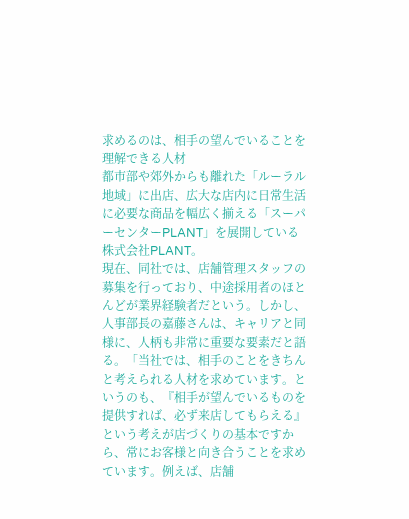求めるのは、相手の望んでいることを
理解できる人材
都市部や郊外からも離れた「ルーラル地域」に出店、広大な店内に日常生活に必要な商品を幅広く揃える「スーパーセンターPLANT」を展開している株式会社PLANT。
現在、同社では、店舗管理スタッフの募集を行っており、中途採用者のほとんどが業界経験者だという。しかし、人事部長の嘉藤さんは、キャリアと同様に、人柄も非常に重要な要素だと語る。「当社では、相手のことをきちんと考えられる人材を求めています。というのも、『相手が望んでいるものを提供すれば、必ず来店してもらえる』という考えが店づくりの基本ですから、常にお客様と向き合うことを求めています。例えば、店舗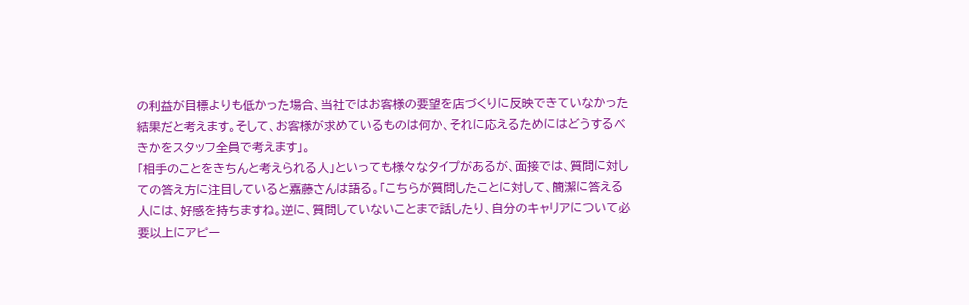の利益が目標よりも低かった場合、当社ではお客様の要望を店づくりに反映できていなかった結果だと考えます。そして、お客様が求めているものは何か、それに応えるためにはどうするべきかをスタッフ全員で考えます」。
「相手のことをきちんと考えられる人」といっても様々なタイプがあるが、面接では、質問に対しての答え方に注目していると嘉藤さんは語る。「こちらが質問したことに対して、簡潔に答える人には、好感を持ちますね。逆に、質問していないことまで話したり、自分のキャリアについて必要以上にアピー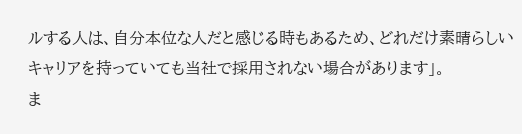ルする人は、自分本位な人だと感じる時もあるため、どれだけ素晴らしいキャリアを持っていても当社で採用されない場合があります」。
ま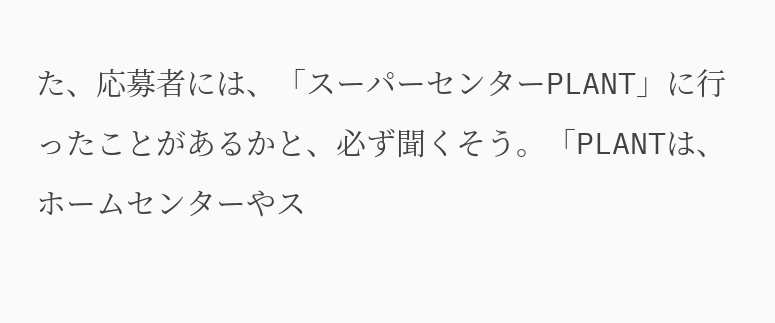た、応募者には、「スーパーセンターPLANT」に行ったことがあるかと、必ず聞くそう。「PLANTは、ホームセンターやス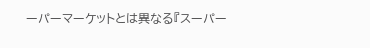ーパーマーケットとは異なる『スーパー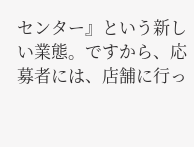センター』という新しい業態。ですから、応募者には、店舗に行っ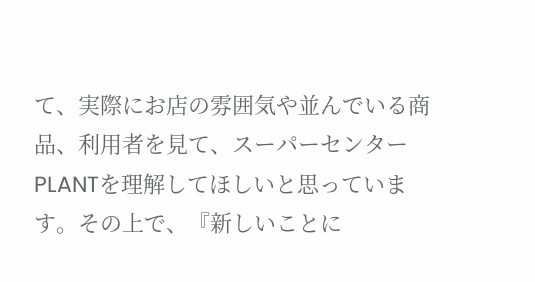て、実際にお店の雰囲気や並んでいる商品、利用者を見て、スーパーセンターPLANTを理解してほしいと思っています。その上で、『新しいことに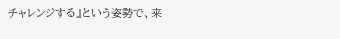チャレンジする』という姿勢で、来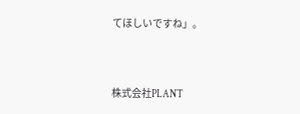てほしいですね」。




株式会社PLANT